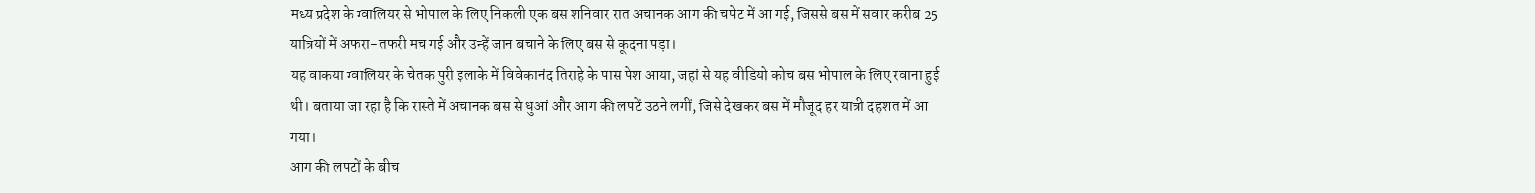मध्य प्रदेश के ग्वालियर से भोपाल के लिए निकली एक बस शनिवार रात अचानक आग की चपेट में आ गई, जिससे बस में सवार करीब 25 यात्रियों में अफरा-तफरी मच गई और उन्हें जान बचाने के लिए बस से कूदना पड़ा।
यह वाकया ग्वालियर के चेतक पुरी इलाके में विवेकानंद तिराहे के पास पेश आया, जहां से यह वीडियो कोच बस भोपाल के लिए रवाना हुई थी। बताया जा रहा है कि रास्ते में अचानक बस से धुआं और आग की लपटें उठने लगीं, जिसे देखकर बस में मौजूद हर यात्री दहशत में आ गया।
आग की लपटों के बीच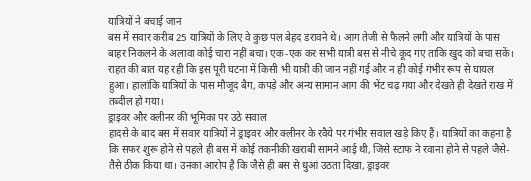यात्रियों ने बचाई जान
बस में सवार करीब 25 यात्रियों के लिए वे कुछ पल बेहद डरावने थे। आग तेजी से फैलने लगी और यात्रियों के पास बाहर निकलने के अलावा कोई चारा नहीं बचा। एक-एक कर सभी यात्री बस से नीचे कूद गए ताकि खुद को बचा सकें। राहत की बात यह रही कि इस पूरी घटना में किसी भी यात्री की जान नहीं गई और न ही कोई गंभीर रूप से घायल हुआ। हालांकि यात्रियों के पास मौजूद बैग, कपड़े और अन्य सामान आग की भेंट चढ़ गया और देखते ही देखते राख में तब्दील हो गया।
ड्राइवर और क्लीनर की भूमिका पर उठे सवाल
हादसे के बाद बस में सवार यात्रियों ने ड्राइवर और क्लीनर के रवैये पर गंभीर सवाल खड़े किए हैं। यात्रियों का कहना है कि सफर शुरू होने से पहले ही बस में कोई तकनीकी खराबी सामने आई थी, जिसे स्टाफ ने रवाना होने से पहले जैसे-तैसे ठीक किया था। उनका आरोप है कि जैसे ही बस से धुआं उठता दिखा, ड्राइवर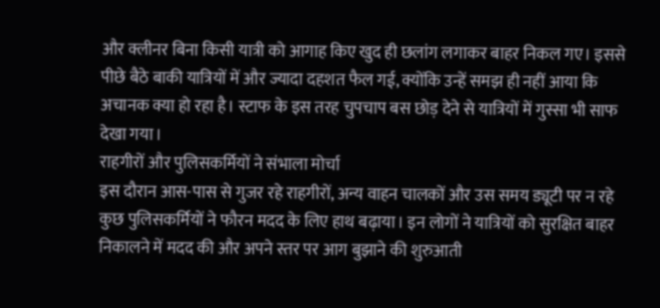और क्लीनर बिना किसी यात्री को आगाह किए खुद ही छलांग लगाकर बाहर निकल गए। इससे पीछे बैठे बाकी यात्रियों में और ज्यादा दहशत फैल गई, क्योंकि उन्हें समझ ही नहीं आया कि अचानक क्या हो रहा है। स्टाफ के इस तरह चुपचाप बस छोड़ देने से यात्रियों में गुस्सा भी साफ देखा गया।
राहगीरों और पुलिसकर्मियों ने संभाला मोर्चा
इस दौरान आस-पास से गुजर रहे राहगीरों, अन्य वाहन चालकों और उस समय ड्यूटी पर न रहे कुछ पुलिसकर्मियों ने फौरन मदद के लिए हाथ बढ़ाया। इन लोगों ने यात्रियों को सुरक्षित बाहर निकालने में मदद की और अपने स्तर पर आग बुझाने की शुरुआती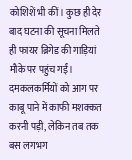कोशिशें भी कीं। कुछ ही देर बाद घटना की सूचना मिलते ही फायर ब्रिगेड की गाड़ियां मौके पर पहुंच गईं। दमकलकर्मियों को आग पर काबू पाने में काफी मशक्कत करनी पड़ी, लेकिन तब तक बस लगभग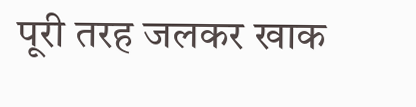पूरी तरह जलकर खाक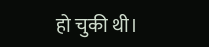हो चुकी थी।